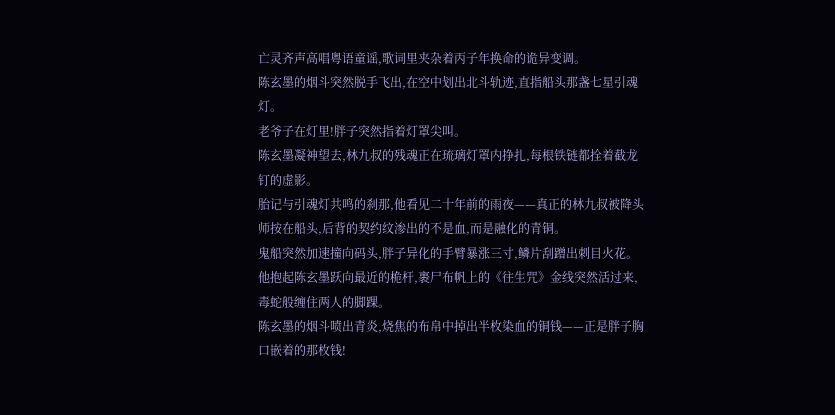亡灵齐声高唱粤语童谣,歌词里夹杂着丙子年换命的诡异变调。
陈玄墨的烟斗突然脱手飞出,在空中划出北斗轨迹,直指船头那盏七星引魂灯。
老爷子在灯里!胖子突然指着灯罩尖叫。
陈玄墨凝神望去,林九叔的残魂正在琉璃灯罩内挣扎,每根铁链都拴着截龙钉的虚影。
胎记与引魂灯共鸣的刹那,他看见二十年前的雨夜——真正的林九叔被降头师按在船头,后背的契约纹渗出的不是血,而是融化的青铜。
鬼船突然加速撞向码头,胖子异化的手臂暴涨三寸,鳞片刮蹭出刺目火花。
他抱起陈玄墨跃向最近的桅杆,裹尸布帆上的《往生咒》金线突然活过来,毒蛇般缠住两人的脚踝。
陈玄墨的烟斗喷出青炎,烧焦的布帛中掉出半枚染血的铜钱——正是胖子胸口嵌着的那枚钱!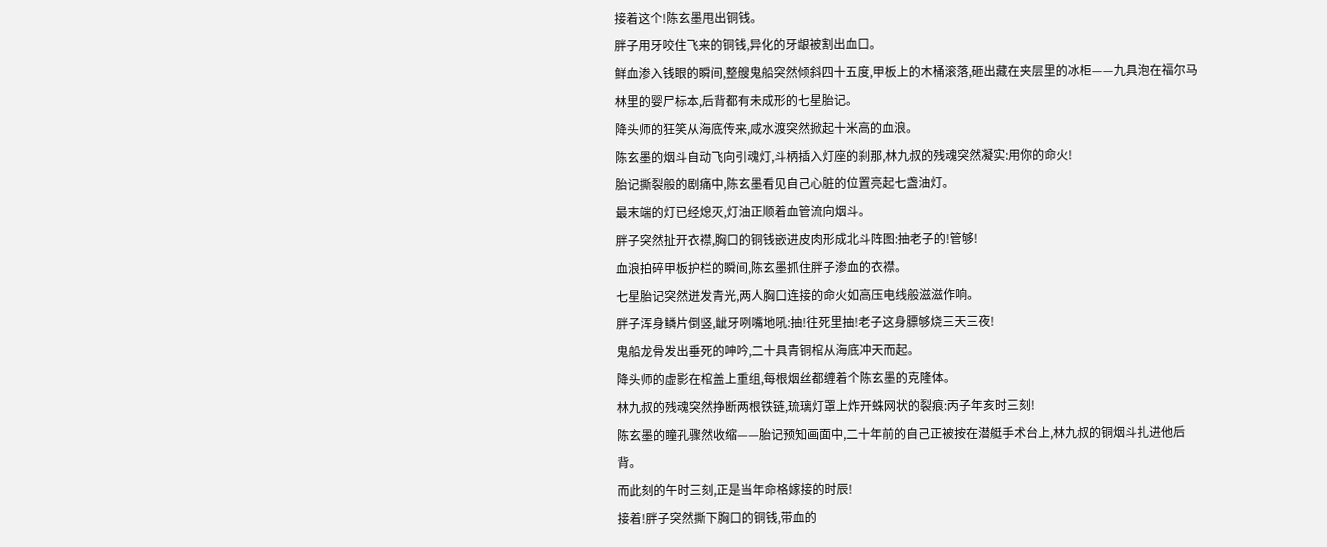接着这个!陈玄墨甩出铜钱。
胖子用牙咬住飞来的铜钱,异化的牙龈被割出血口。
鲜血渗入钱眼的瞬间,整艘鬼船突然倾斜四十五度,甲板上的木桶滚落,砸出藏在夹层里的冰柜——九具泡在福尔马林里的婴尸标本,后背都有未成形的七星胎记。
降头师的狂笑从海底传来,咸水渡突然掀起十米高的血浪。
陈玄墨的烟斗自动飞向引魂灯,斗柄插入灯座的刹那,林九叔的残魂突然凝实:用你的命火!
胎记撕裂般的剧痛中,陈玄墨看见自己心脏的位置亮起七盏油灯。
最末端的灯已经熄灭,灯油正顺着血管流向烟斗。
胖子突然扯开衣襟,胸口的铜钱嵌进皮肉形成北斗阵图:抽老子的!管够!
血浪拍碎甲板护栏的瞬间,陈玄墨抓住胖子渗血的衣襟。
七星胎记突然迸发青光,两人胸口连接的命火如高压电线般滋滋作响。
胖子浑身鳞片倒竖,龇牙咧嘴地吼:抽!往死里抽!老子这身膘够烧三天三夜!
鬼船龙骨发出垂死的呻吟,二十具青铜棺从海底冲天而起。
降头师的虚影在棺盖上重组,每根烟丝都缠着个陈玄墨的克隆体。
林九叔的残魂突然挣断两根铁链,琉璃灯罩上炸开蛛网状的裂痕:丙子年亥时三刻!
陈玄墨的瞳孔骤然收缩——胎记预知画面中,二十年前的自己正被按在潜艇手术台上,林九叔的铜烟斗扎进他后背。
而此刻的午时三刻,正是当年命格嫁接的时辰!
接着!胖子突然撕下胸口的铜钱,带血的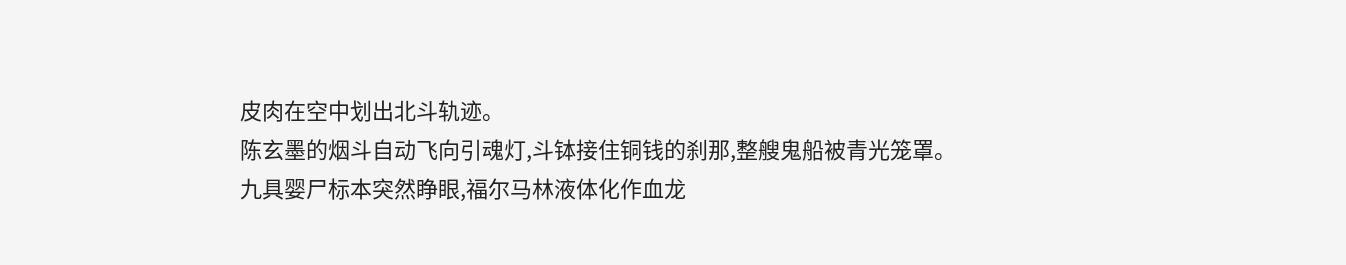皮肉在空中划出北斗轨迹。
陈玄墨的烟斗自动飞向引魂灯,斗钵接住铜钱的刹那,整艘鬼船被青光笼罩。
九具婴尸标本突然睁眼,福尔马林液体化作血龙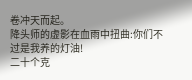卷冲天而起。
降头师的虚影在血雨中扭曲:你们不过是我养的灯油!
二十个克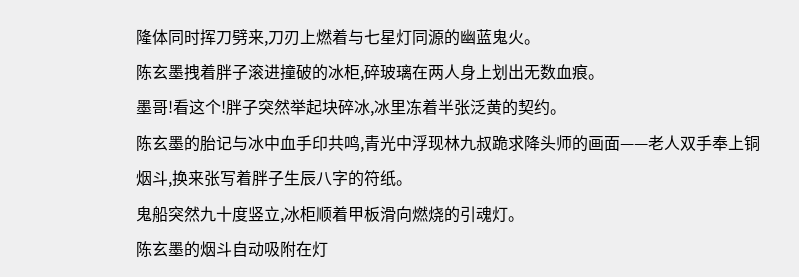隆体同时挥刀劈来,刀刃上燃着与七星灯同源的幽蓝鬼火。
陈玄墨拽着胖子滚进撞破的冰柜,碎玻璃在两人身上划出无数血痕。
墨哥!看这个!胖子突然举起块碎冰,冰里冻着半张泛黄的契约。
陈玄墨的胎记与冰中血手印共鸣,青光中浮现林九叔跪求降头师的画面——老人双手奉上铜烟斗,换来张写着胖子生辰八字的符纸。
鬼船突然九十度竖立,冰柜顺着甲板滑向燃烧的引魂灯。
陈玄墨的烟斗自动吸附在灯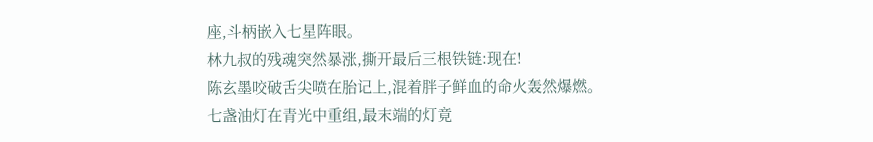座,斗柄嵌入七星阵眼。
林九叔的残魂突然暴涨,撕开最后三根铁链:现在!
陈玄墨咬破舌尖喷在胎记上,混着胖子鲜血的命火轰然爆燃。
七盏油灯在青光中重组,最末端的灯竟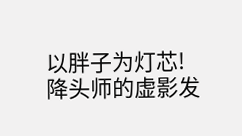以胖子为灯芯!
降头师的虚影发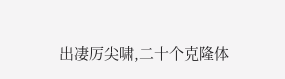出凄厉尖啸,二十个克隆体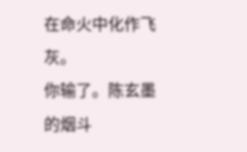在命火中化作飞灰。
你输了。陈玄墨的烟斗